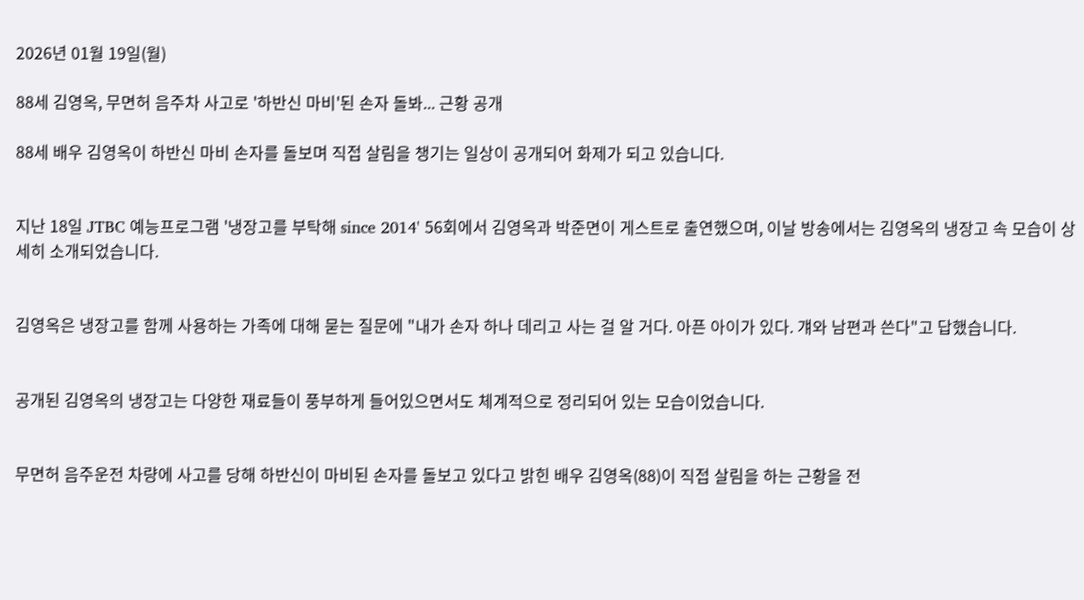2026년 01월 19일(월)

88세 김영옥, 무면허 음주차 사고로 '하반신 마비'된 손자 돌봐... 근황 공개

88세 배우 김영옥이 하반신 마비 손자를 돌보며 직접 살림을 챙기는 일상이 공개되어 화제가 되고 있습니다.


지난 18일 JTBC 예능프로그램 '냉장고를 부탁해 since 2014' 56회에서 김영옥과 박준면이 게스트로 출연했으며, 이날 방송에서는 김영옥의 냉장고 속 모습이 상세히 소개되었습니다.


김영옥은 냉장고를 함께 사용하는 가족에 대해 묻는 질문에 "내가 손자 하나 데리고 사는 걸 알 거다. 아픈 아이가 있다. 걔와 남편과 쓴다"고 답했습니다.


공개된 김영옥의 냉장고는 다양한 재료들이 풍부하게 들어있으면서도 체계적으로 정리되어 있는 모습이었습니다.


무면허 음주운전 차량에 사고를 당해 하반신이 마비된 손자를 돌보고 있다고 밝힌 배우 김영옥(88)이 직접 살림을 하는 근황을 전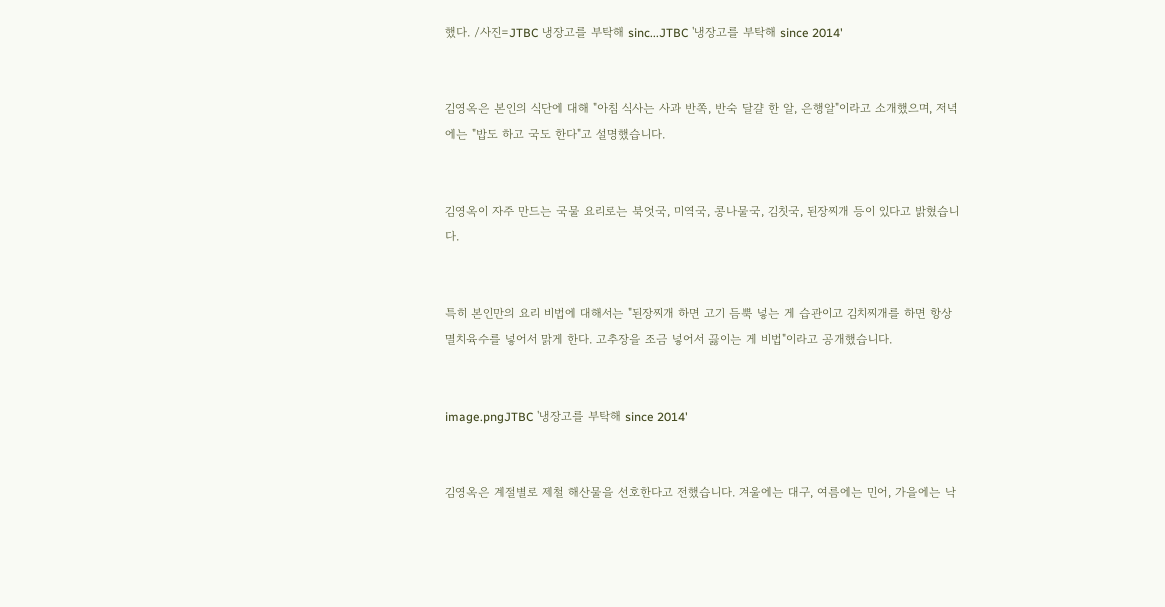했다. /사진=JTBC 냉장고를 부탁해 sinc...JTBC '냉장고를 부탁해 since 2014'


김영옥은 본인의 식단에 대해 "아침 식사는 사과 반쪽, 반숙 달걀 한 알, 은행알"이라고 소개했으며, 저녁에는 "밥도 하고 국도 한다"고 설명했습니다.


김영옥이 자주 만드는 국물 요리로는 북엇국, 미역국, 콩나물국, 김칫국, 된장찌개 등이 있다고 밝혔습니다.


특히 본인만의 요리 비법에 대해서는 "된장찌개 하면 고기 듬뿍 넣는 게 습관이고 김치찌개를 하면 항상 멸치육수를 넣어서 맑게 한다. 고추장을 조금 넣어서 끓이는 게 비법"이라고 공개했습니다.


image.pngJTBC '냉장고를 부탁해 since 2014'


김영옥은 계절별로 제철 해산물을 선호한다고 전했습니다. 겨울에는 대구, 여름에는 민어, 가을에는 낙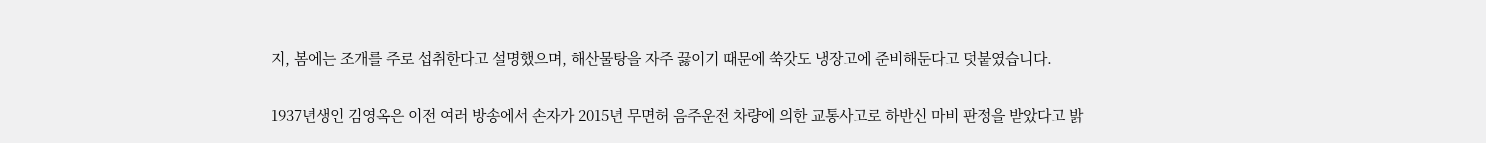지, 봄에는 조개를 주로 섭취한다고 설명했으며, 해산물탕을 자주 끓이기 때문에 쑥갓도 냉장고에 준비해둔다고 덧붙였습니다.


1937년생인 김영옥은 이전 여러 방송에서 손자가 2015년 무면허 음주운전 차량에 의한 교통사고로 하반신 마비 판정을 받았다고 밝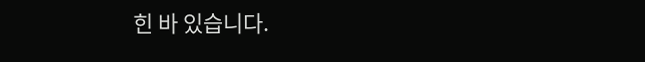힌 바 있습니다.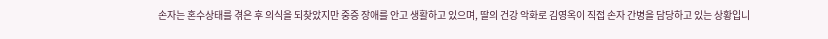손자는 혼수상태를 겪은 후 의식을 되찾았지만 중증 장애를 안고 생활하고 있으며, 딸의 건강 악화로 김영옥이 직접 손자 간병을 담당하고 있는 상황입니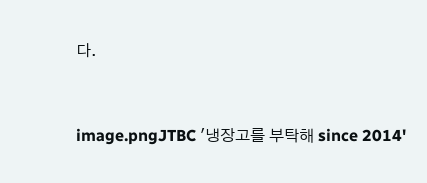다.


image.pngJTBC '냉장고를 부탁해 since 2014'